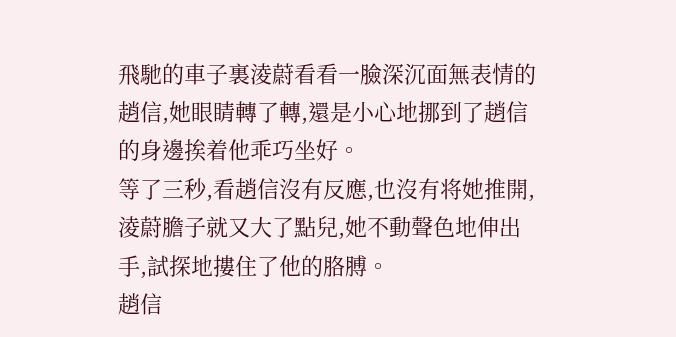飛馳的車子裏淩蔚看看一臉深沉面無表情的趙信,她眼睛轉了轉,還是小心地挪到了趙信的身邊挨着他乖巧坐好。
等了三秒,看趙信沒有反應,也沒有将她推開,淩蔚膽子就又大了點兒,她不動聲色地伸出手,試探地摟住了他的胳膊。
趙信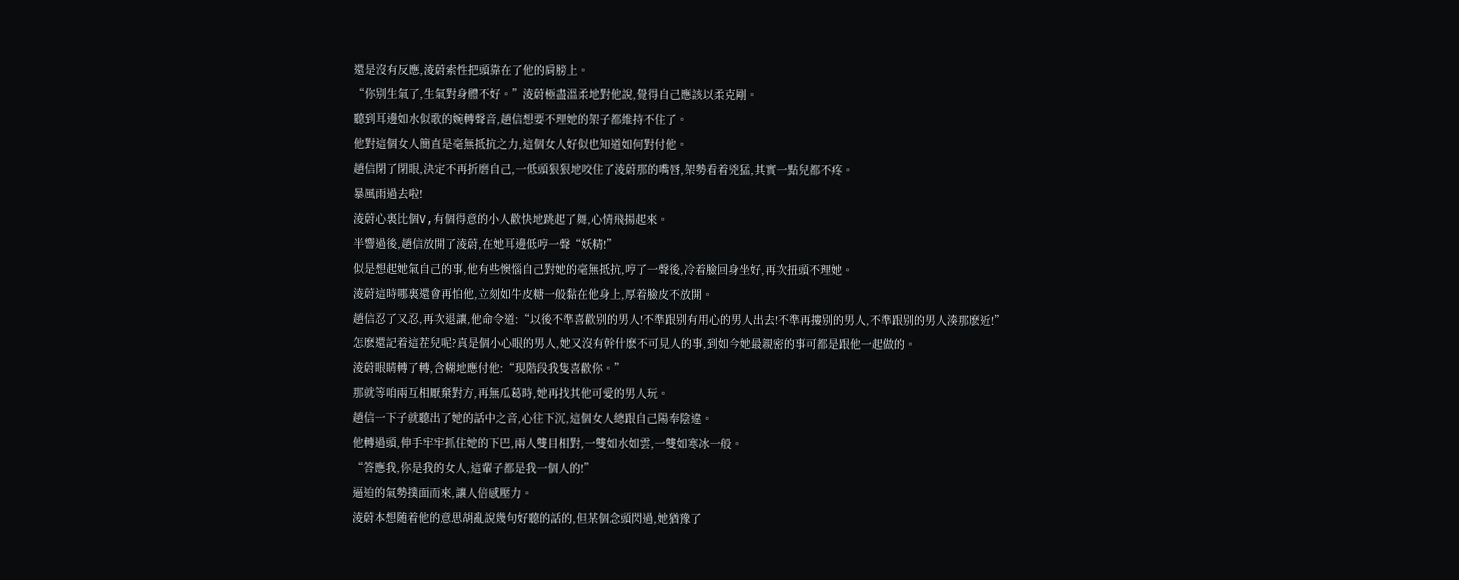還是沒有反應,淩蔚索性把頭靠在了他的肩膀上。
“你别生氣了,生氣對身體不好。”淩蔚極盡溫柔地對他說,覺得自己應該以柔克剛。
聽到耳邊如水似歌的婉轉聲音,趙信想要不理她的架子都維持不住了。
他對這個女人簡直是毫無抵抗之力,這個女人好似也知道如何對付他。
趙信閉了閉眼,決定不再折磨自己,一低頭狠狠地咬住了淩蔚那的嘴唇,架勢看着兇猛,其實一點兒都不疼。
暴風雨過去啦!
淩蔚心裏比個V,有個得意的小人歡快地跳起了舞,心情飛揚起來。
半響過後,趙信放開了淩蔚,在她耳邊低哼一聲“妖精!”
似是想起她氣自己的事,他有些懊惱自己對她的毫無抵抗,哼了一聲後,冷着臉回身坐好,再次扭頭不理她。
淩蔚這時哪裏還會再怕他,立刻如牛皮糖一般黏在他身上,厚着臉皮不放開。
趙信忍了又忍,再次退讓,他命令道:“以後不準喜歡别的男人!不準跟别有用心的男人出去!不準再摟别的男人,不準跟别的男人湊那麽近!”
怎麽還記着這茬兒呢?真是個小心眼的男人,她又沒有幹什麽不可見人的事,到如今她最親密的事可都是跟他一起做的。
淩蔚眼睛轉了轉,含糊地應付他:“現階段我隻喜歡你。”
那就等咱兩互相厭棄對方,再無瓜葛時,她再找其他可愛的男人玩。
趙信一下子就聽出了她的話中之音,心往下沉,這個女人總跟自己陽奉陰違。
他轉過頭,伸手牢牢抓住她的下巴,兩人雙目相對,一雙如水如雲,一雙如寒冰一般。
“答應我,你是我的女人,這輩子都是我一個人的!”
逼迫的氣勢撲面而來,讓人倍感壓力。
淩蔚本想随着他的意思胡亂說幾句好聽的話的,但某個念頭閃過,她猶豫了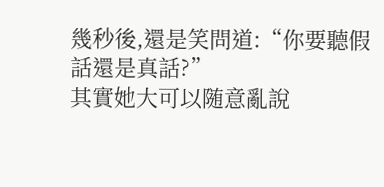幾秒後,還是笑問道:“你要聽假話還是真話?”
其實她大可以随意亂說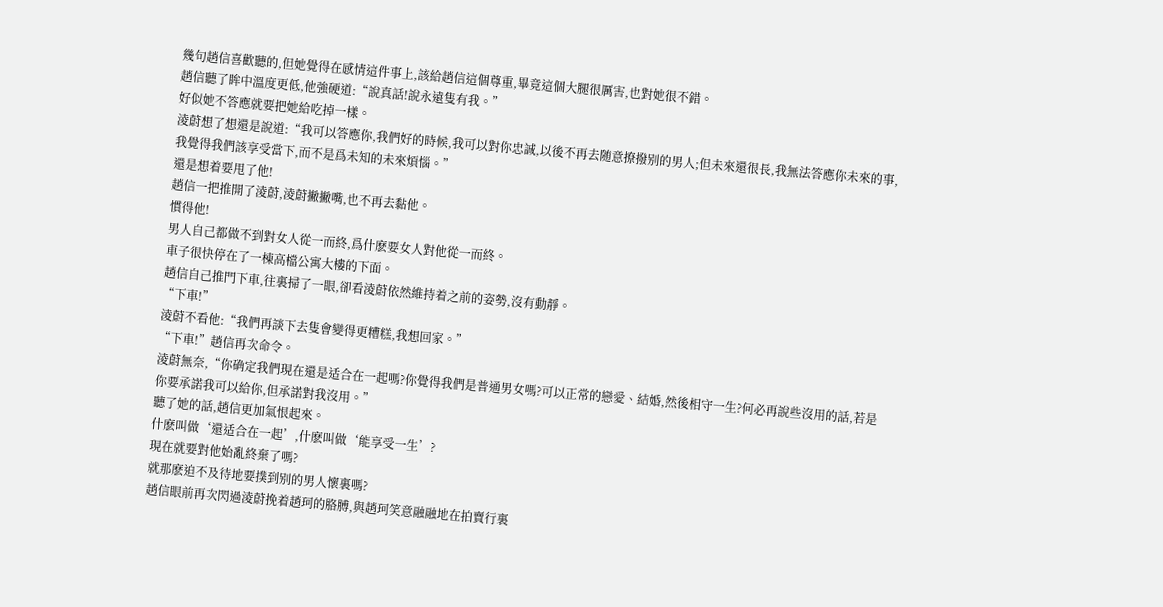幾句趙信喜歡聽的,但她覺得在感情這件事上,該給趙信這個尊重,畢竟這個大腿很厲害,也對她很不錯。
趙信聽了眸中溫度更低,他強硬道:“說真話!說永遠隻有我。”
好似她不答應就要把她給吃掉一樣。
淩蔚想了想還是說道:“我可以答應你,我們好的時候,我可以對你忠誠,以後不再去随意撩撥别的男人;但未來還很長,我無法答應你未來的事,我覺得我們該享受當下,而不是爲未知的未來煩惱。”
還是想着要甩了他!
趙信一把推開了淩蔚,淩蔚撇撇嘴,也不再去黏他。
慣得他!
男人自己都做不到對女人從一而終,爲什麽要女人對他從一而終。
車子很快停在了一棟高檔公寓大樓的下面。
趙信自己推門下車,往裏掃了一眼,卻看淩蔚依然維持着之前的姿勢,沒有動靜。
“下車!”
淩蔚不看他:“我們再談下去隻會變得更糟糕,我想回家。”
“下車!”趙信再次命令。
淩蔚無奈,“你确定我們現在還是适合在一起嗎?你覺得我們是普通男女嗎?可以正常的戀愛、結婚,然後相守一生?何必再說些沒用的話,若是你要承諾我可以給你,但承諾對我沒用。”
聽了她的話,趙信更加氣恨起來。
什麽叫做‘還适合在一起’,什麽叫做‘能享受一生’?
現在就要對他始亂終棄了嗎?
就那麽迫不及待地要撲到别的男人懷裏嗎?
趙信眼前再次閃過淩蔚挽着趙珂的胳膊,與趙珂笑意融融地在拍賣行裏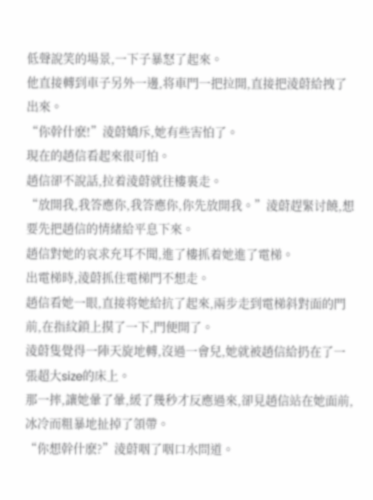低聲說笑的場景,一下子暴怒了起來。
他直接轉到車子另外一邊,将車門一把拉開,直接把淩蔚給拽了出來。
“你幹什麽!”淩蔚嬌斥,她有些害怕了。
現在的趙信看起來很可怕。
趙信卻不說話,拉着淩蔚就往樓裏走。
“放開我,我答應你,我答應你,你先放開我。”淩蔚趕緊讨饒,想要先把趙信的情緒給平息下來。
趙信對她的哀求充耳不聞,進了樓抓着她進了電梯。
出電梯時,淩蔚抓住電梯門不想走。
趙信看她一眼,直接将她給抗了起來,兩步走到電梯斜對面的門前,在指紋鎖上摸了一下,門便開了。
淩蔚隻覺得一陣天旋地轉,沒過一會兒,她就被趙信給扔在了一張超大size的床上。
那一摔,讓她暈了暈,緩了幾秒才反應過來,卻見趙信站在她面前,冰冷而粗暴地扯掉了領帶。
“你想幹什麽?”淩蔚咽了咽口水問道。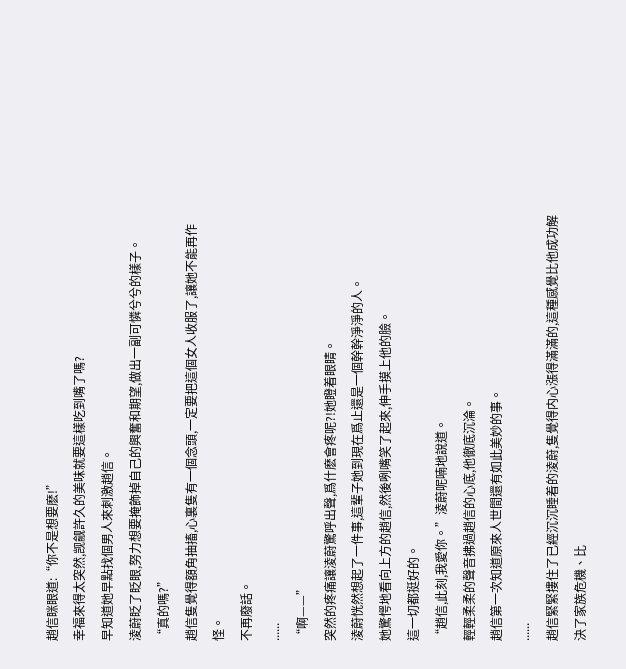趙信眯眼道:“你不是想要麽!”
幸福來得太突然,觊觎許久的美味就要這樣吃到嘴了嗎?
早知道她早點找個男人來刺激趙信。
淩蔚眨了眨眼,努力想要掩飾掉自己的興奮和期望,做出一副可憐兮兮的樣子。
“真的嗎?”
趙信隻覺得額角抽搐,心裏隻有一個念頭,一定要把這個女人收服了,讓她不能再作怪。
不再廢話。
......
“啊——”
突然的疼痛讓淩蔚驚呼出聲,爲什麽會疼呢?!她瞪着眼睛。
淩蔚恍然想起了一件事,這輩子她到現在爲止還是一個幹幹淨淨的人。
她驚愕地看向上方的趙信,然後咧嘴笑了起來,伸手摸上他的臉。
這一切都挺好的。
“趙信,此刻,我愛你。”淩蔚呢喃地說道。
輕輕柔柔的聲音拂過趙信的心底,他徹底沉淪。
趙信第一次知道原來人世間還有如此美妙的事。
......
趙信緊緊摟住了已經沉沉睡着的淩蔚,隻覺得内心漲得滿滿的,這種感覺比他成功解決了家族危機、比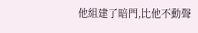他組建了暗門,比他不動聲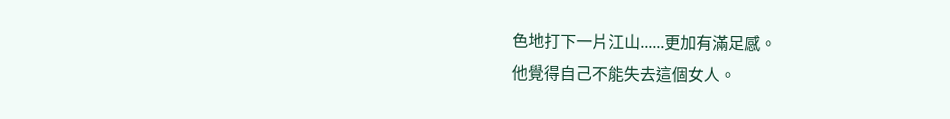色地打下一片江山......更加有滿足感。
他覺得自己不能失去這個女人。